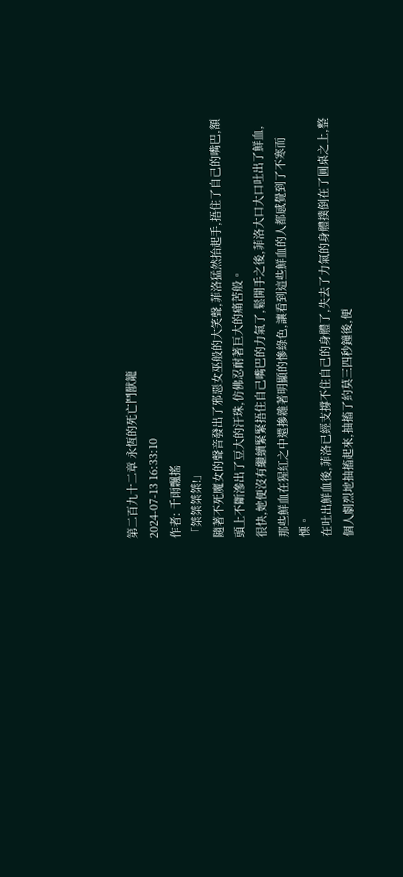第二百九十二章 永恆的死亡鬥獸籠
2024-07-13 16:33:10
作者: 千雨飄搖
「桀桀桀桀!」
隨著不死魔女的聲音發出了邪惡女巫般的大笑聲,菲洛猛然抬起手,捂住了自己的嘴巴,額頭上不斷滲出了豆大的汗珠,仿佛忍耐著巨大的痛苦般。
很快,她便沒有繼續緊緊捂住自己嘴巴的力氣了,鬆開手之後,菲洛大口大口吐出了鮮血,那些鮮血在猩紅之中還摻雜著明顯的慘綠色,讓看到這些鮮血的人都感覺到了不寒而慄。
在吐出鮮血後,菲洛已經支撐不住自己的身體了,失去了力氣的身體撲倒在了圓桌之上,整個人劇烈地抽搐起來,抽搐了約莫三四秒鐘後,便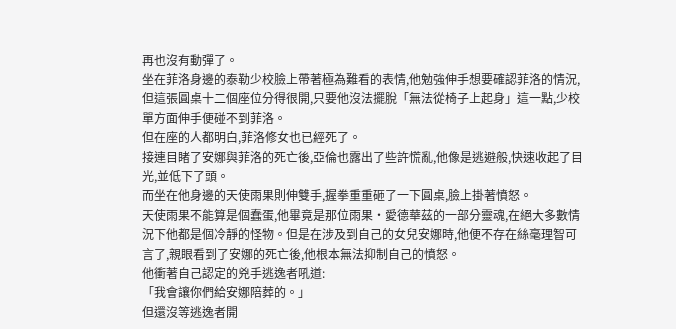再也沒有動彈了。
坐在菲洛身邊的泰勒少校臉上帶著極為難看的表情,他勉強伸手想要確認菲洛的情況,但這張圓桌十二個座位分得很開,只要他沒法擺脫「無法從椅子上起身」這一點,少校單方面伸手便碰不到菲洛。
但在座的人都明白,菲洛修女也已經死了。
接連目睹了安娜與菲洛的死亡後,亞倫也露出了些許慌亂,他像是逃避般,快速收起了目光,並低下了頭。
而坐在他身邊的天使雨果則伸雙手,握拳重重砸了一下圓桌,臉上掛著憤怒。
天使雨果不能算是個蠢蛋,他畢竟是那位雨果·愛德華茲的一部分靈魂,在絕大多數情況下他都是個冷靜的怪物。但是在涉及到自己的女兒安娜時,他便不存在絲毫理智可言了,親眼看到了安娜的死亡後,他根本無法抑制自己的憤怒。
他衝著自己認定的兇手逃逸者吼道:
「我會讓你們給安娜陪葬的。」
但還沒等逃逸者開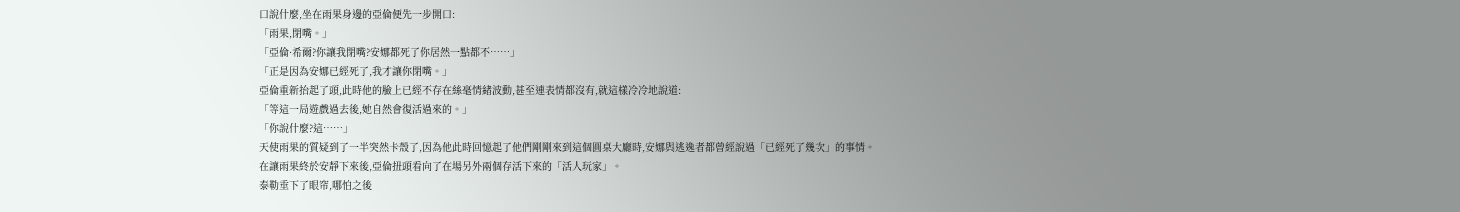口說什麼,坐在雨果身邊的亞倫便先一步開口:
「雨果,閉嘴。」
「亞倫·希爾?你讓我閉嘴?安娜都死了你居然一點都不……」
「正是因為安娜已經死了,我才讓你閉嘴。」
亞倫重新抬起了頭,此時他的臉上已經不存在絲毫情緒波動,甚至連表情都沒有,就這樣冷冷地說道:
「等這一局遊戲過去後,她自然會復活過來的。」
「你說什麼?這……」
天使雨果的質疑到了一半突然卡殼了,因為他此時回憶起了他們剛剛來到這個圓桌大廳時,安娜與逃逸者都曾經說過「已經死了幾次」的事情。
在讓雨果終於安靜下來後,亞倫扭頭看向了在場另外兩個存活下來的「活人玩家」。
泰勒垂下了眼帘,哪怕之後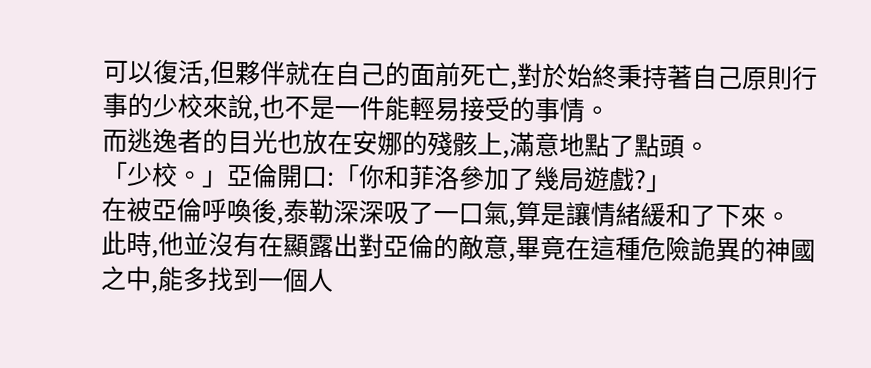可以復活,但夥伴就在自己的面前死亡,對於始終秉持著自己原則行事的少校來說,也不是一件能輕易接受的事情。
而逃逸者的目光也放在安娜的殘骸上,滿意地點了點頭。
「少校。」亞倫開口:「你和菲洛參加了幾局遊戲?」
在被亞倫呼喚後,泰勒深深吸了一口氣,算是讓情緒緩和了下來。
此時,他並沒有在顯露出對亞倫的敵意,畢竟在這種危險詭異的神國之中,能多找到一個人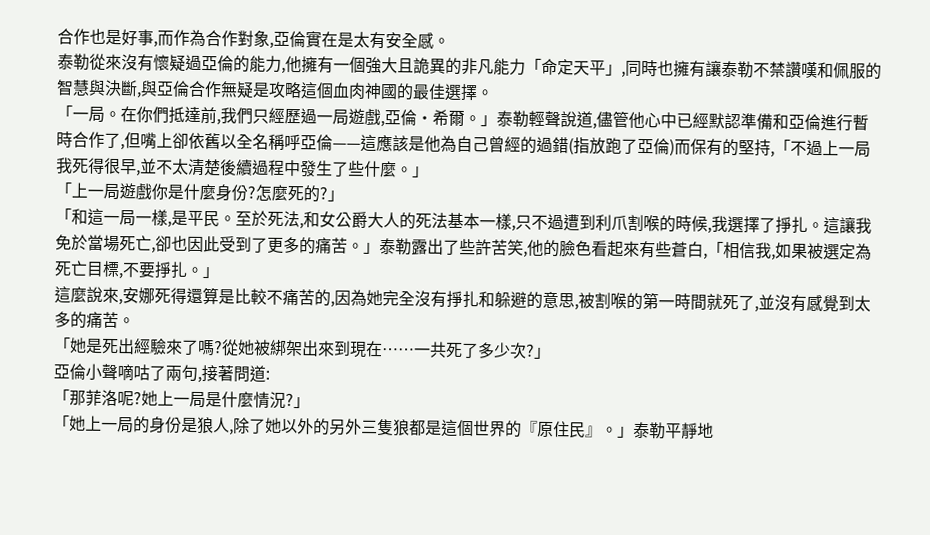合作也是好事,而作為合作對象,亞倫實在是太有安全感。
泰勒從來沒有懷疑過亞倫的能力,他擁有一個強大且詭異的非凡能力「命定天平」,同時也擁有讓泰勒不禁讚嘆和佩服的智慧與決斷,與亞倫合作無疑是攻略這個血肉神國的最佳選擇。
「一局。在你們抵達前,我們只經歷過一局遊戲,亞倫·希爾。」泰勒輕聲說道,儘管他心中已經默認準備和亞倫進行暫時合作了,但嘴上卻依舊以全名稱呼亞倫——這應該是他為自己曾經的過錯(指放跑了亞倫)而保有的堅持,「不過上一局我死得很早,並不太清楚後續過程中發生了些什麼。」
「上一局遊戲你是什麼身份?怎麼死的?」
「和這一局一樣,是平民。至於死法,和女公爵大人的死法基本一樣,只不過遭到利爪割喉的時候,我選擇了掙扎。這讓我免於當場死亡,卻也因此受到了更多的痛苦。」泰勒露出了些許苦笑,他的臉色看起來有些蒼白,「相信我,如果被選定為死亡目標,不要掙扎。」
這麼說來,安娜死得還算是比較不痛苦的,因為她完全沒有掙扎和躲避的意思,被割喉的第一時間就死了,並沒有感覺到太多的痛苦。
「她是死出經驗來了嗎?從她被綁架出來到現在……一共死了多少次?」
亞倫小聲嘀咕了兩句,接著問道:
「那菲洛呢?她上一局是什麼情況?」
「她上一局的身份是狼人,除了她以外的另外三隻狼都是這個世界的『原住民』。」泰勒平靜地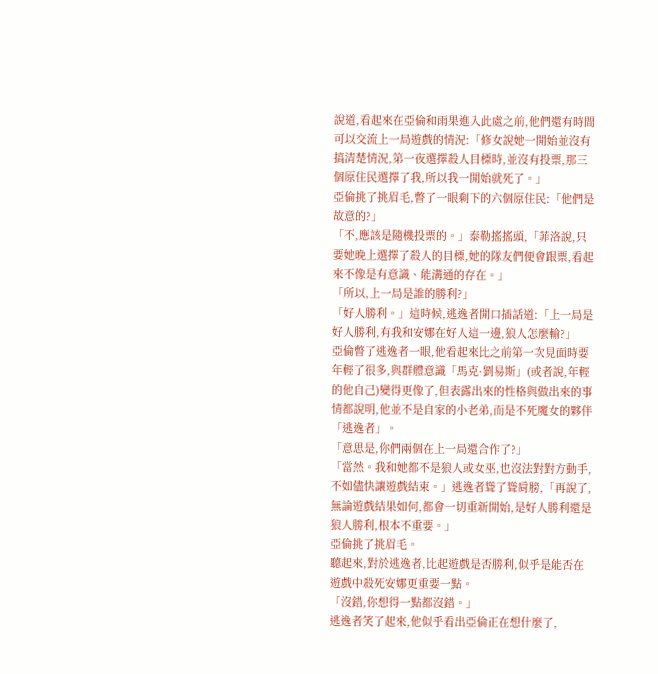說道,看起來在亞倫和雨果進入此處之前,他們還有時間可以交流上一局遊戲的情況:「修女說她一開始並沒有搞清楚情況,第一夜選擇殺人目標時,並沒有投票,那三個原住民選擇了我,所以我一開始就死了。」
亞倫挑了挑眉毛,瞥了一眼剩下的六個原住民:「他們是故意的?」
「不,應該是隨機投票的。」泰勒搖搖頭,「菲洛說,只要她晚上選擇了殺人的目標,她的隊友們便會跟票,看起來不像是有意識、能溝通的存在。」
「所以,上一局是誰的勝利?」
「好人勝利。」這時候,逃逸者開口插話道:「上一局是好人勝利,有我和安娜在好人這一邊,狼人怎麼輸?」
亞倫瞥了逃逸者一眼,他看起來比之前第一次見面時要年輕了很多,與群體意識「馬克·劉易斯」(或者說,年輕的他自己)變得更像了,但表露出來的性格與做出來的事情都說明,他並不是自家的小老弟,而是不死魔女的夥伴「逃逸者」。
「意思是,你們兩個在上一局還合作了?」
「當然。我和她都不是狼人或女巫,也沒法對對方動手,不如儘快讓遊戲結束。」逃逸者聳了聳肩膀,「再說了,無論遊戲結果如何,都會一切重新開始,是好人勝利還是狼人勝利,根本不重要。」
亞倫挑了挑眉毛。
聽起來,對於逃逸者,比起遊戲是否勝利,似乎是能否在遊戲中殺死安娜更重要一點。
「沒錯,你想得一點都沒錯。」
逃逸者笑了起來,他似乎看出亞倫正在想什麼了,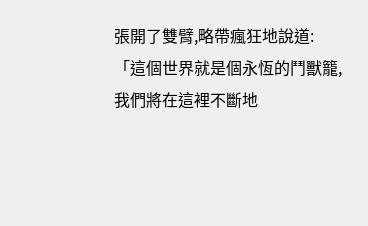張開了雙臂,略帶瘋狂地說道:
「這個世界就是個永恆的鬥獸籠,我們將在這裡不斷地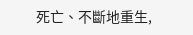死亡、不斷地重生,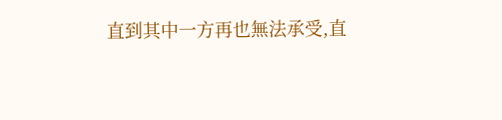直到其中一方再也無法承受,直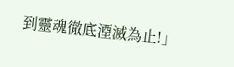到靈魂徹底湮滅為止!」